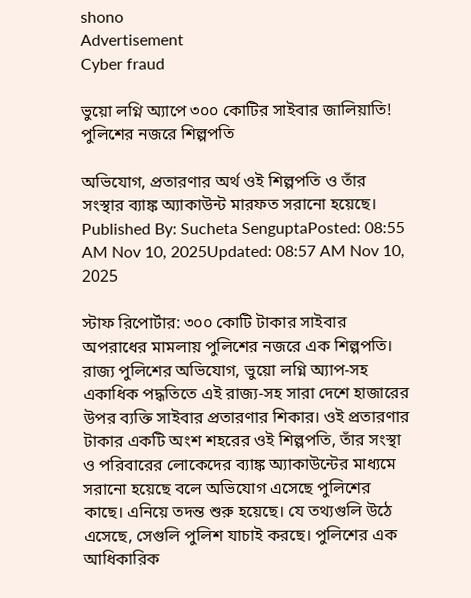shono
Advertisement
Cyber fraud

ভুয়ো লগ্নি অ্যাপে ৩০০ কোটির সাইবার জালিয়াতি! পুলিশের নজরে শিল্পপতি

অভিযোগ, প্রতারণার অর্থ ওই শিল্পপতি ও তাঁর সংস্থার ব্যাঙ্ক অ্যাকাউন্ট মারফত সরানো হয়েছে।
Published By: Sucheta SenguptaPosted: 08:55 AM Nov 10, 2025Updated: 08:57 AM Nov 10, 2025

স্টাফ রিপোর্টার: ৩০০ কোটি টাকার সাইবার অপরাধের মামলায় পুলিশের নজরে এক শিল্পপতি। রাজ্য পুলিশের অভিযোগ, ভুয়ো লগ্নি অ্যাপ-সহ একাধিক পদ্ধতিতে এই রাজ্য-সহ সারা দেশে হাজারের উপর ব্যক্তি সাইবার প্রতারণার শিকার। ওই প্রতারণার টাকার একটি অংশ শহরের ওই শিল্পপতি, তাঁর সংস্থা ও পরিবারের লোকেদের ব্যাঙ্ক অ্যাকাউন্টের মাধ্যমে সরানো হয়েছে বলে অভিযোগ এসেছে পুলিশের কাছে। এনিয়ে তদন্ত শুরু হয়েছে। যে তথ্যগুলি উঠে এসেছে, সেগুলি পুলিশ যাচাই করছে। পুলিশের এক আধিকারিক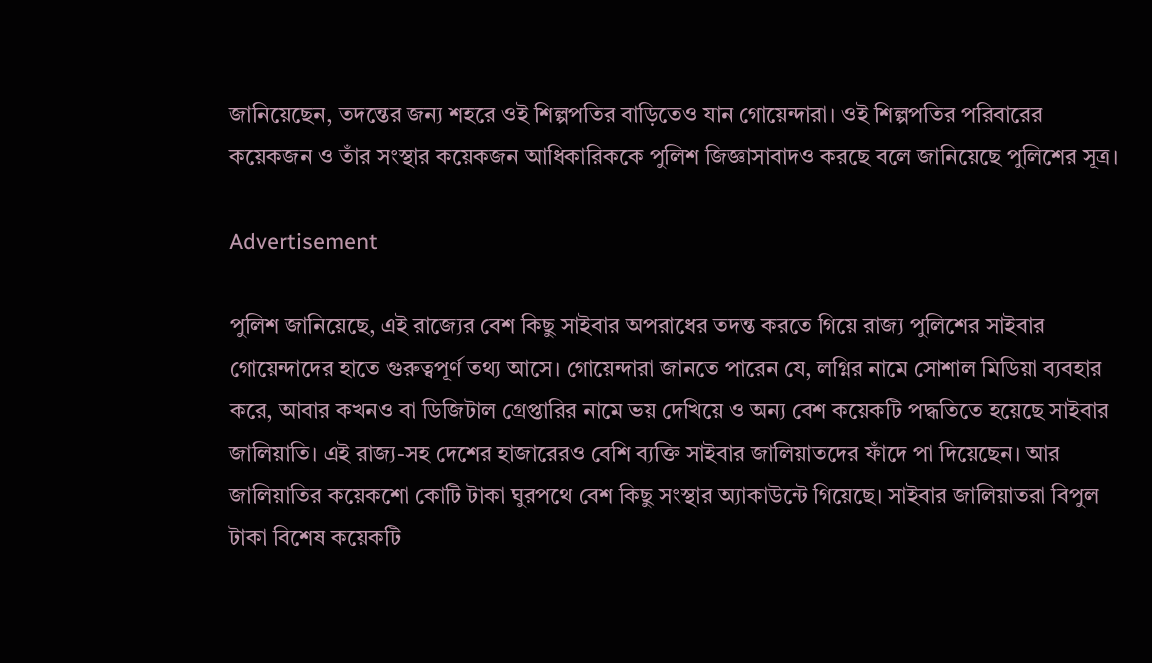জানিয়েছেন, তদন্তের জন্য শহরে ওই শিল্পপতির বাড়িতেও যান গোয়েন্দারা। ওই শিল্পপতির পরিবারের কয়েকজন ও তাঁর সংস্থার কয়েকজন আধিকারিককে পুলিশ জিজ্ঞাসাবাদও করছে বলে জানিয়েছে পুলিশের সূত্র।

Advertisement

পুলিশ জানিয়েছে, এই রাজ্যের বেশ কিছু সাইবার অপরাধের তদন্ত করতে গিয়ে রাজ্য পুলিশের সাইবার গোয়েন্দাদের হাতে গুরুত্বপূর্ণ তথ্য আসে। গোয়েন্দারা জানতে পারেন যে, লগ্নির নামে সোশাল মিডিয়া ব্যবহার করে, আবার কখনও বা ডিজিটাল গ্রেপ্তারির নামে ভয় দেখিয়ে ও অন্য বেশ কয়েকটি পদ্ধতিতে হয়েছে সাইবার জালিয়াতি। এই রাজ্য-সহ দেশের হাজারেরও বেশি ব্যক্তি সাইবার জালিয়াতদের ফাঁদে পা দিয়েছেন। আর জালিয়াতির কয়েকশো কোটি টাকা ঘুরপথে বেশ কিছু সংস্থার অ্যাকাউন্টে গিয়েছে। সাইবার জালিয়াতরা বিপুল টাকা বিশেষ কয়েকটি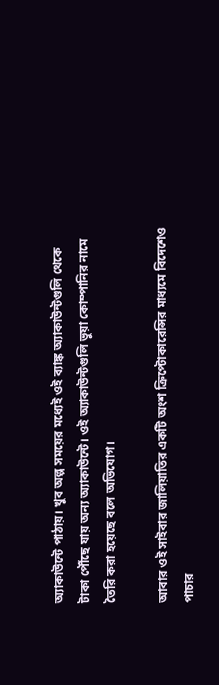অ্যাকাউন্টে পাঠায়। খুব অল্প সময়ের মধ্যেই ওই ব্যাঙ্ক অ্যাকাউন্টগুলি থেকে টাকা পৌঁছে যায় অন্য অ্যাকাউন্টে। ওই অ্যাকাউন্টগুলি ভুয়া কোম্পানির নামে তৈরি করা হয়েছে বলে অভিযোগ।

আবার ওই সাইবার জালিয়াতির একটি অংশ ক্রিপ্টোকারেন্সির মাধ্যমে বিদেশেও পাচার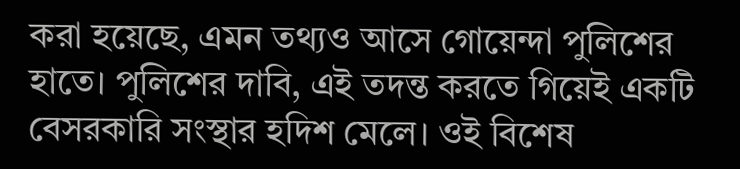করা হয়েছে, এমন তথ্যও আসে গোয়েন্দা পুলিশের হাতে। পুলিশের দাবি, এই তদন্ত করতে গিয়েই একটি বেসরকারি সংস্থার হদিশ মেলে। ওই বিশেষ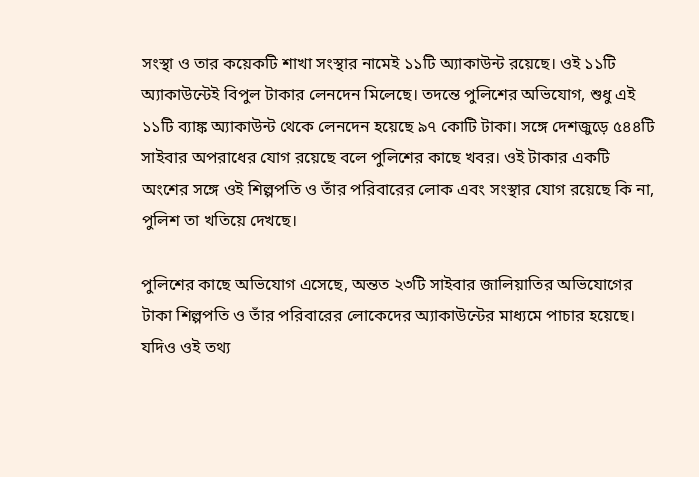সংস্থা ও তার কয়েকটি শাখা সংস্থার নামেই ১১টি অ্যাকাউন্ট রয়েছে। ওই ১১টি অ্যাকাউন্টেই বিপুল টাকার লেনদেন মিলেছে। তদন্তে পুলিশের অভিযোগ, শুধু এই ১১টি ব্যাঙ্ক অ্যাকাউন্ট থেকে লেনদেন হয়েছে ৯৭ কোটি টাকা। সঙ্গে দেশজুড়ে ৫৪৪টি সাইবার অপরাধের যোগ রয়েছে বলে পুলিশের কাছে খবর। ওই টাকার একটি অংশের সঙ্গে ওই শিল্পপতি ও তাঁর পরিবারের লোক এবং সংস্থার যোগ রয়েছে কি না, পুলিশ তা খতিয়ে দেখছে।

পুলিশের কাছে অভিযোগ এসেছে, অন্তত ২৩টি সাইবার জালিয়াতির অভিযোগের টাকা শিল্পপতি ও তাঁর পরিবারের লোকেদের অ্যাকাউন্টের মাধ্যমে পাচার হয়েছে। যদিও ওই তথ্য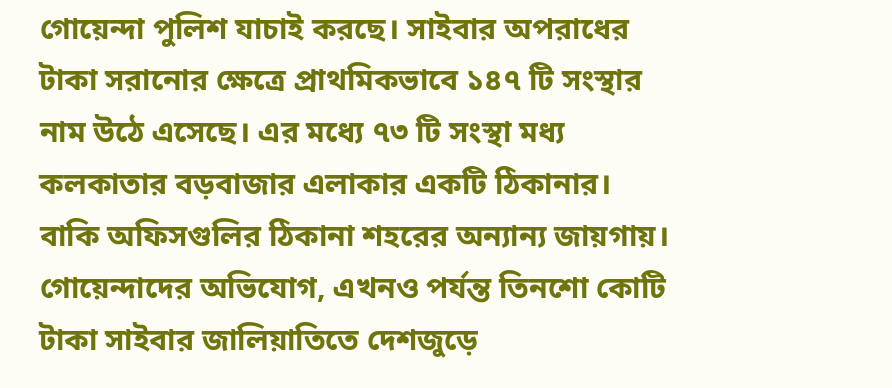গোয়েন্দা পুলিশ যাচাই করছে। সাইবার অপরাধের টাকা সরানোর ক্ষেত্রে প্রাথমিকভাবে ১৪৭ টি সংস্থার নাম উঠে এসেছে। এর মধ্যে ৭৩ টি সংস্থা মধ্য কলকাতার বড়বাজার এলাকার একটি ঠিকানার। বাকি অফিসগুলির ঠিকানা শহরের অন্যান্য জায়গায়। গোয়েন্দাদের অভিযোগ, এখনও পর্যন্ত তিনশো কোটি টাকা সাইবার জালিয়াতিতে দেশজুড়ে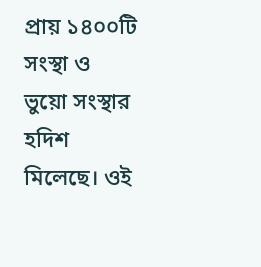প্রায় ১৪০০টি সংস্থা ও ভুয়ো সংস্থার হদিশ মিলেছে। ওই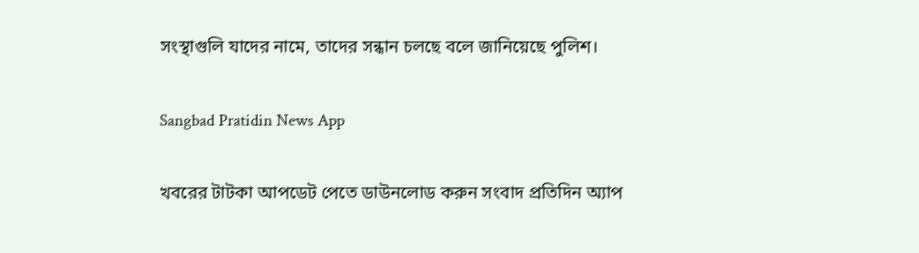সংস্থাগুলি যাদের নামে, তাদের সন্ধান চলছে বলে জানিয়েছে পুলিশ।

Sangbad Pratidin News App

খবরের টাটকা আপডেট পেতে ডাউনলোড করুন সংবাদ প্রতিদিন অ্যাপ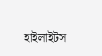হাইলাইটস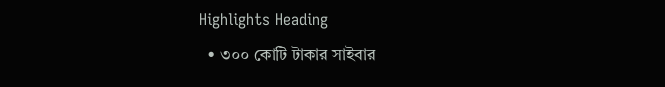Highlights Heading
  • ৩০০ কোটি টাকার সাইবার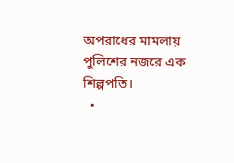অপরাধের মামলায় পুলিশের নজরে এক শিল্পপতি।
  •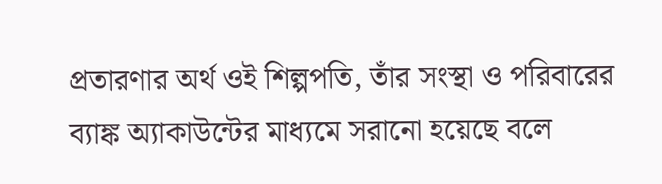প্রতারণার অর্থ ওই শিল্পপতি, তাঁর সংস্থা ও পরিবারের ব্যাঙ্ক অ্যাকাউন্টের মাধ্যমে সরানো হয়েছে বলে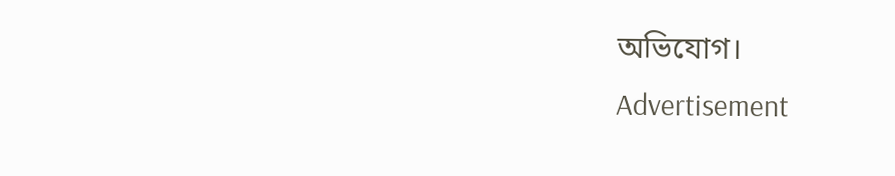অভিযোগ।
Advertisement